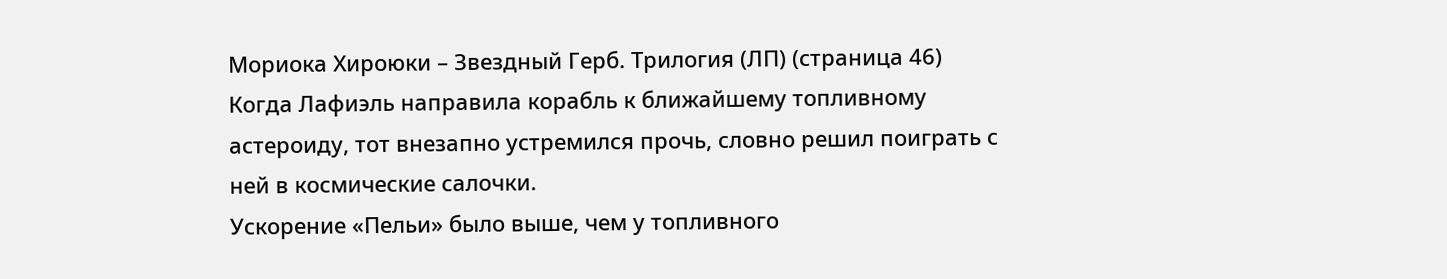Мориока Хироюки – Звездный Герб. Трилогия (ЛП) (страница 46)
Когда Лафиэль направила корабль к ближайшему топливному астероиду, тот внезапно устремился прочь, словно решил поиграть с ней в космические салочки.
Ускорение «Пельи» было выше, чем у топливного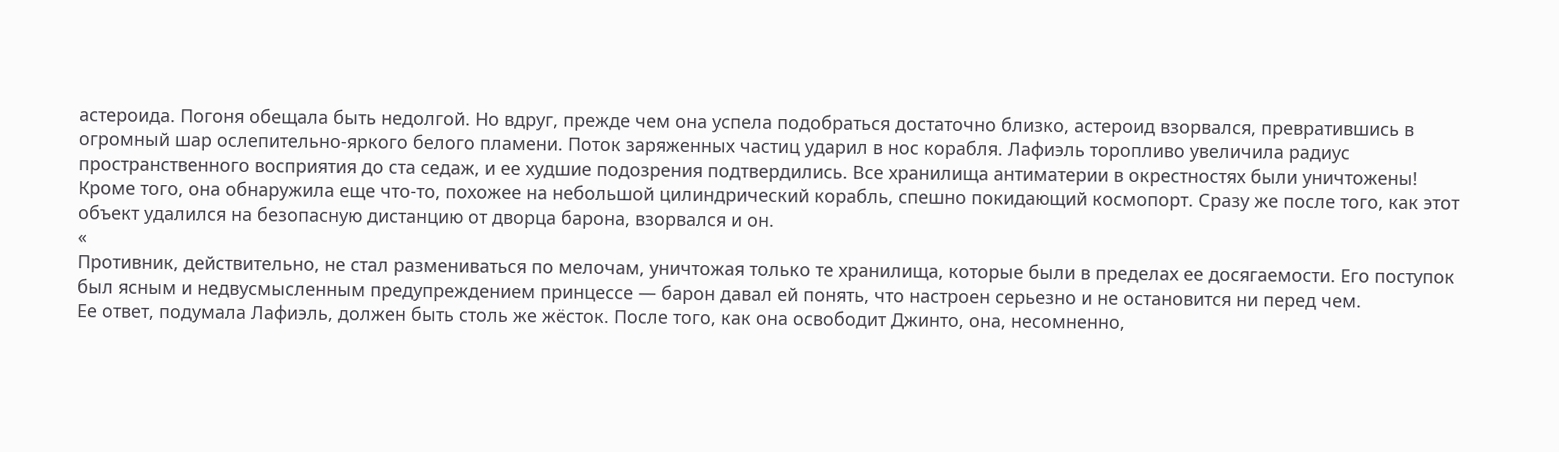астероида. Погоня обещала быть недолгой. Но вдруг, прежде чем она успела подобраться достаточно близко, астероид взорвался, превратившись в огромный шар ослепительно-яркого белого пламени. Поток заряженных частиц ударил в нос корабля. Лафиэль торопливо увеличила радиус пространственного восприятия до ста седаж, и ее худшие подозрения подтвердились. Все хранилища антиматерии в окрестностях были уничтожены! Кроме того, она обнаружила еще что-то, похожее на небольшой цилиндрический корабль, спешно покидающий космопорт. Сразу же после того, как этот объект удалился на безопасную дистанцию от дворца барона, взорвался и он.
«
Противник, действительно, не стал размениваться по мелочам, уничтожая только те хранилища, которые были в пределах ее досягаемости. Его поступок был ясным и недвусмысленным предупреждением принцессе — барон давал ей понять, что настроен серьезно и не остановится ни перед чем.
Ее ответ, подумала Лафиэль, должен быть столь же жёсток. После того, как она освободит Джинто, она, несомненно,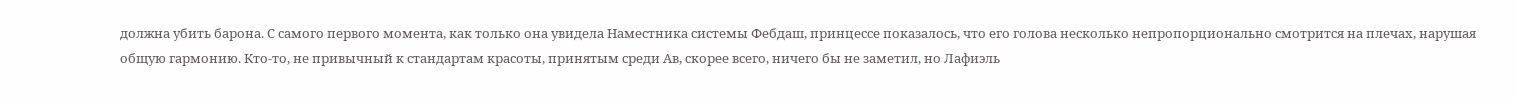должна убить барона. С самого первого момента, как только она увидела Наместника системы Фебдаш, принцессе показалось, что его голова несколько непропорционально смотрится на плечах, нарушая общую гармонию. Кто-то, не привычный к стандартам красоты, принятым среди Ав, скорее всего, ничего бы не заметил, но Лафиэль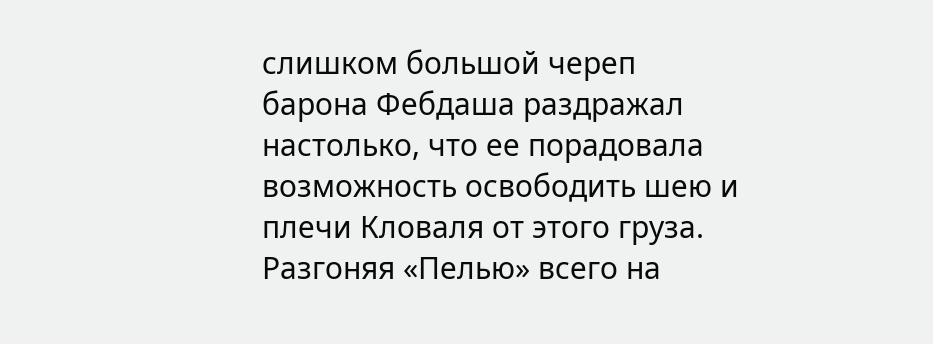слишком большой череп барона Фебдаша раздражал настолько, что ее порадовала возможность освободить шею и плечи Кловаля от этого груза.
Разгоняя «Пелью» всего на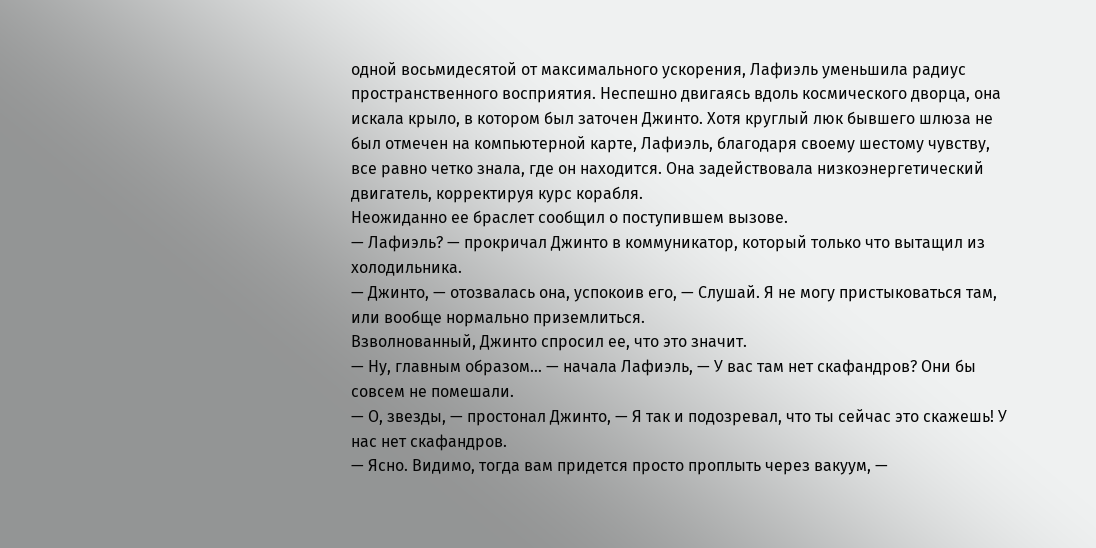одной восьмидесятой от максимального ускорения, Лафиэль уменьшила радиус пространственного восприятия. Неспешно двигаясь вдоль космического дворца, она искала крыло, в котором был заточен Джинто. Хотя круглый люк бывшего шлюза не был отмечен на компьютерной карте, Лафиэль, благодаря своему шестому чувству, все равно четко знала, где он находится. Она задействовала низкоэнергетический двигатель, корректируя курс корабля.
Неожиданно ее браслет сообщил о поступившем вызове.
— Лафиэль? — прокричал Джинто в коммуникатор, который только что вытащил из холодильника.
— Джинто, — отозвалась она, успокоив его, — Слушай. Я не могу пристыковаться там, или вообще нормально приземлиться.
Взволнованный, Джинто спросил ее, что это значит.
— Ну, главным образом… — начала Лафиэль, — У вас там нет скафандров? Они бы совсем не помешали.
— О, звезды, — простонал Джинто, — Я так и подозревал, что ты сейчас это скажешь! У нас нет скафандров.
— Ясно. Видимо, тогда вам придется просто проплыть через вакуум, —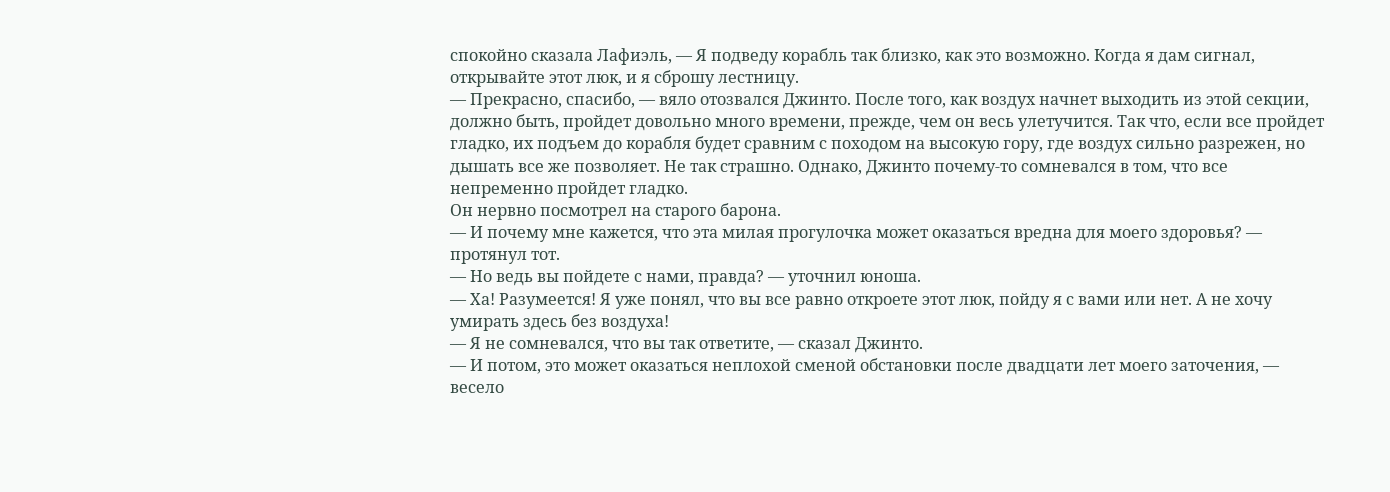спокойно сказала Лафиэль, — Я подведу корабль так близко, как это возможно. Когда я дам сигнал, открывайте этот люк, и я сброшу лестницу.
— Прекрасно, спасибо, — вяло отозвался Джинто. После того, как воздух начнет выходить из этой секции, должно быть, пройдет довольно много времени, прежде, чем он весь улетучится. Так что, если все пройдет гладко, их подъем до корабля будет сравним с походом на высокую гору, где воздух сильно разрежен, но дышать все же позволяет. Не так страшно. Однако, Джинто почему-то сомневался в том, что все непременно пройдет гладко.
Он нервно посмотрел на старого барона.
— И почему мне кажется, что эта милая прогулочка может оказаться вредна для моего здоровья? — протянул тот.
— Но ведь вы пойдете с нами, правда? — уточнил юноша.
— Ха! Разумеется! Я уже понял, что вы все равно откроете этот люк, пойду я с вами или нет. А не хочу умирать здесь без воздуха!
— Я не сомневался, что вы так ответите, — сказал Джинто.
— И потом, это может оказаться неплохой сменой обстановки после двадцати лет моего заточения, — весело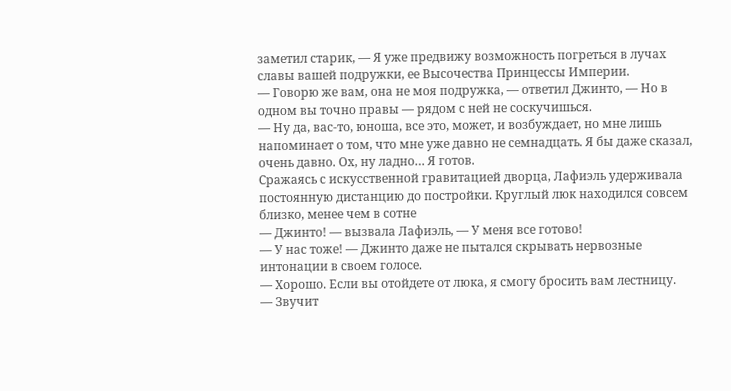заметил старик, — Я уже предвижу возможность погреться в лучах славы вашей подружки, ее Высочества Принцессы Империи.
— Говорю же вам, она не моя подружка, — ответил Джинто, — Но в одном вы точно правы — рядом с ней не соскучишься.
— Ну да, вас-то, юноша, все это, может, и возбуждает, но мне лишь напоминает о том, что мне уже давно не семнадцать. Я бы даже сказал, очень давно. Ох, ну ладно… Я готов.
Сражаясь с искусственной гравитацией дворца, Лафиэль удерживала постоянную дистанцию до постройки. Круглый люк находился совсем близко, менее чем в сотне
— Джинто! — вызвала Лафиэль, — У меня все готово!
— У нас тоже! — Джинто даже не пытался скрывать нервозные интонации в своем голосе.
— Хорошо. Если вы отойдете от люка, я смогу бросить вам лестницу.
— Звучит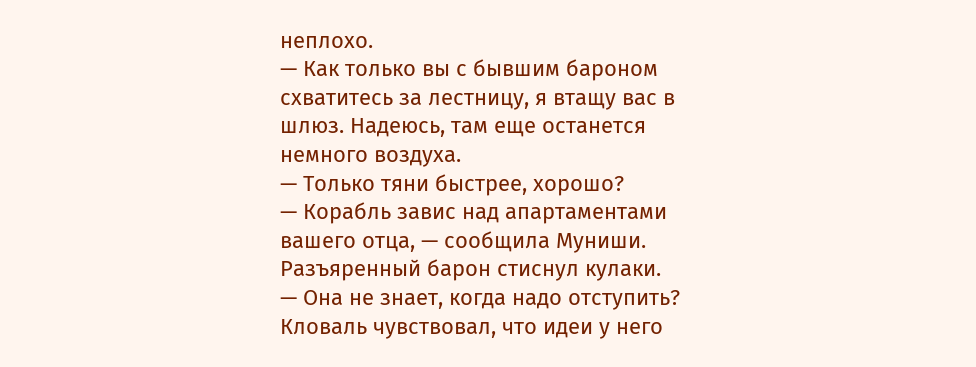неплохо.
— Как только вы с бывшим бароном схватитесь за лестницу, я втащу вас в шлюз. Надеюсь, там еще останется немного воздуха.
— Только тяни быстрее, хорошо?
— Корабль завис над апартаментами вашего отца, — сообщила Муниши.
Разъяренный барон стиснул кулаки.
— Она не знает, когда надо отступить?
Кловаль чувствовал, что идеи у него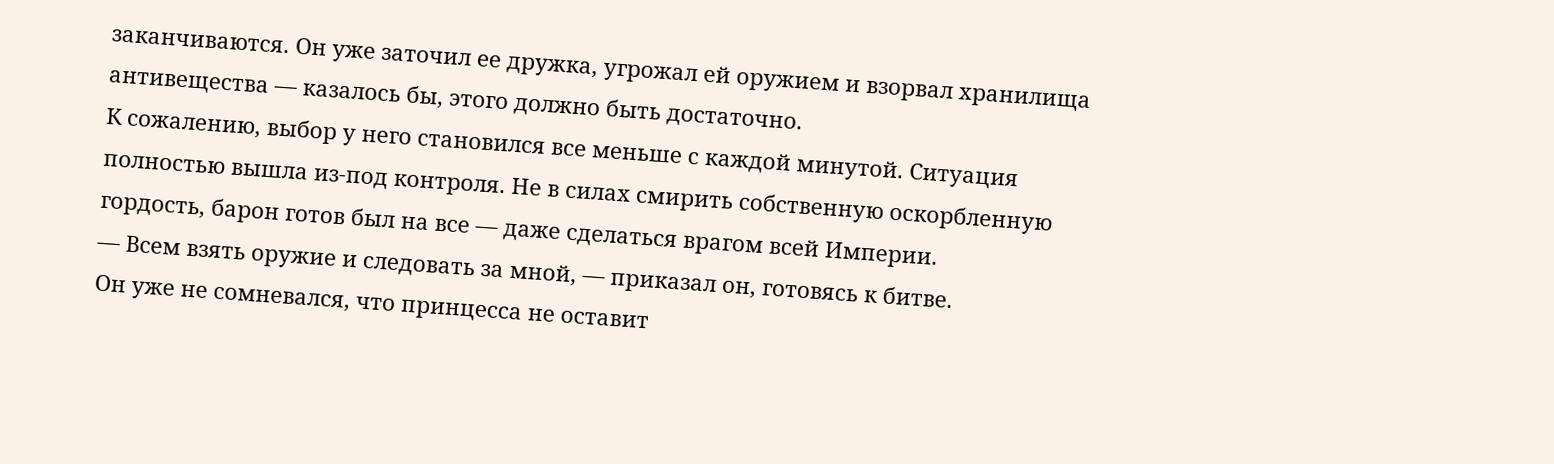заканчиваются. Он уже заточил ее дружка, угрожал ей оружием и взорвал хранилища антивещества — казалось бы, этого должно быть достаточно.
К сожалению, выбор у него становился все меньше с каждой минутой. Ситуация полностью вышла из-под контроля. Не в силах смирить собственную оскорбленную гордость, барон готов был на все — даже сделаться врагом всей Империи.
— Всем взять оружие и следовать за мной, — приказал он, готовясь к битве.
Он уже не сомневался, что принцесса не оставит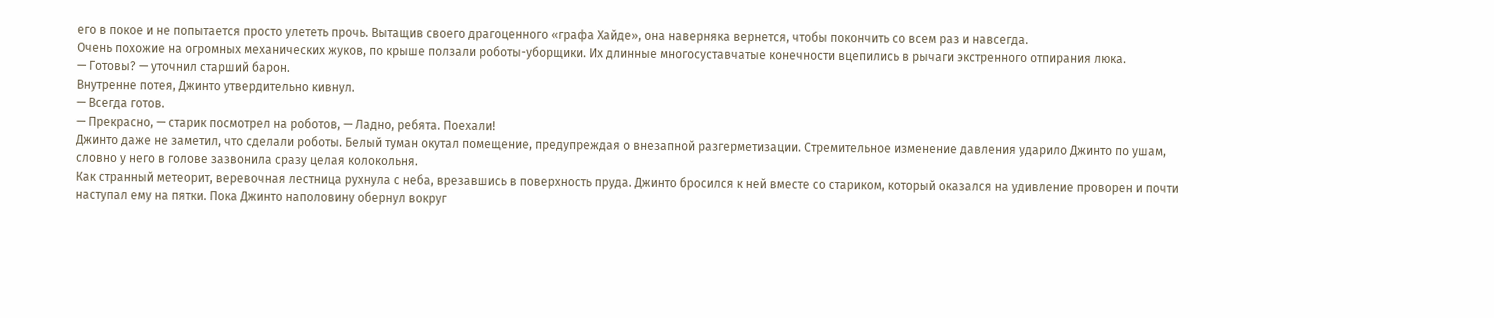его в покое и не попытается просто улететь прочь. Вытащив своего драгоценного «графа Хайде», она наверняка вернется, чтобы покончить со всем раз и навсегда.
Очень похожие на огромных механических жуков, по крыше ползали роботы-уборщики. Их длинные многосуставчатые конечности вцепились в рычаги экстренного отпирания люка.
— Готовы? — уточнил старший барон.
Внутренне потея, Джинто утвердительно кивнул.
— Всегда готов.
— Прекрасно, — старик посмотрел на роботов, — Ладно, ребята. Поехали!
Джинто даже не заметил, что сделали роботы. Белый туман окутал помещение, предупреждая о внезапной разгерметизации. Стремительное изменение давления ударило Джинто по ушам, словно у него в голове зазвонила сразу целая колокольня.
Как странный метеорит, веревочная лестница рухнула с неба, врезавшись в поверхность пруда. Джинто бросился к ней вместе со стариком, который оказался на удивление проворен и почти наступал ему на пятки. Пока Джинто наполовину обернул вокруг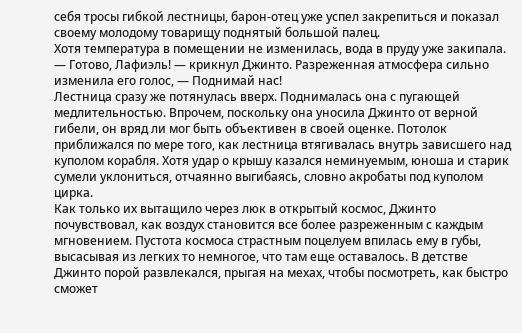себя тросы гибкой лестницы, барон-отец уже успел закрепиться и показал своему молодому товарищу поднятый большой палец.
Хотя температура в помещении не изменилась, вода в пруду уже закипала.
— Готово, Лафиэль! — крикнул Джинто. Разреженная атмосфера сильно изменила его голос, — Поднимай нас!
Лестница сразу же потянулась вверх. Поднималась она с пугающей медлительностью. Впрочем, поскольку она уносила Джинто от верной гибели, он вряд ли мог быть объективен в своей оценке. Потолок приближался по мере того, как лестница втягивалась внутрь зависшего над куполом корабля. Хотя удар о крышу казался неминуемым, юноша и старик сумели уклониться, отчаянно выгибаясь, словно акробаты под куполом цирка.
Как только их вытащило через люк в открытый космос, Джинто почувствовал, как воздух становится все более разреженным с каждым мгновением. Пустота космоса страстным поцелуем впилась ему в губы, высасывая из легких то немногое, что там еще оставалось. В детстве Джинто порой развлекался, прыгая на мехах, чтобы посмотреть, как быстро сможет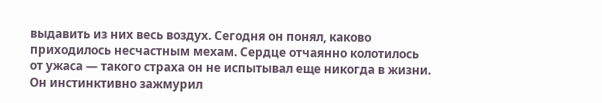выдавить из них весь воздух. Сегодня он понял, каково приходилось несчастным мехам. Сердце отчаянно колотилось от ужаса — такого страха он не испытывал еще никогда в жизни. Он инстинктивно зажмурил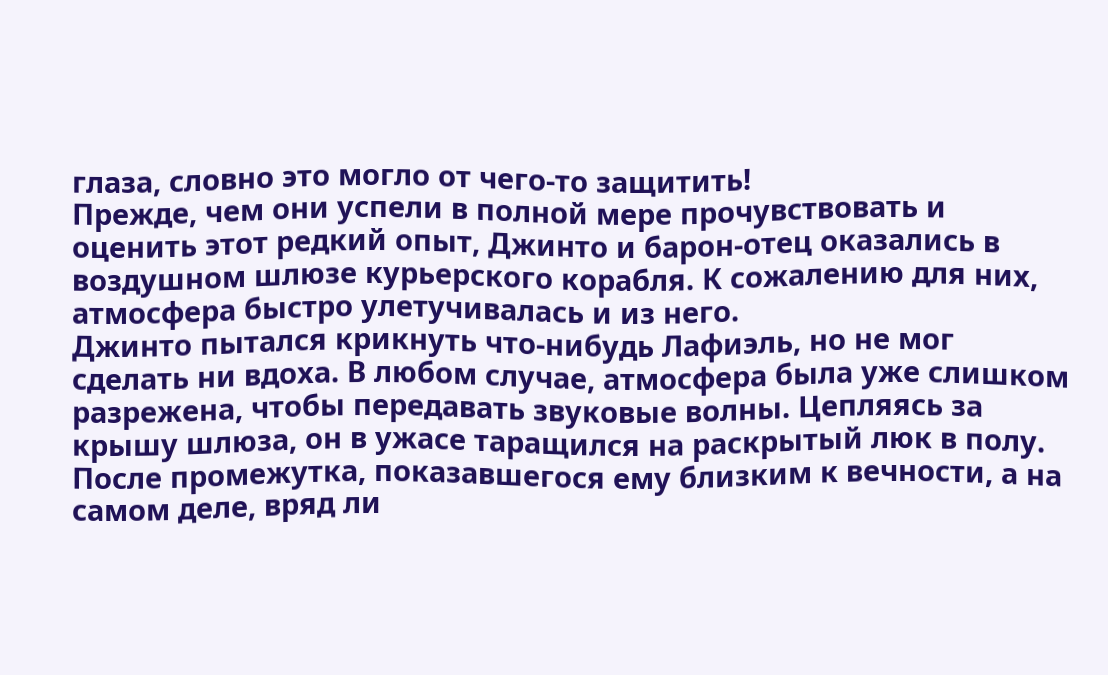глаза, словно это могло от чего-то защитить!
Прежде, чем они успели в полной мере прочувствовать и оценить этот редкий опыт, Джинто и барон-отец оказались в воздушном шлюзе курьерского корабля. К сожалению для них, атмосфера быстро улетучивалась и из него.
Джинто пытался крикнуть что-нибудь Лафиэль, но не мог сделать ни вдоха. В любом случае, атмосфера была уже слишком разрежена, чтобы передавать звуковые волны. Цепляясь за крышу шлюза, он в ужасе таращился на раскрытый люк в полу.
После промежутка, показавшегося ему близким к вечности, а на самом деле, вряд ли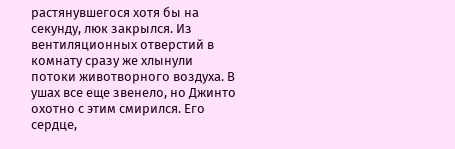растянувшегося хотя бы на секунду, люк закрылся. Из вентиляционных отверстий в комнату сразу же хлынули потоки животворного воздуха. В ушах все еще звенело, но Джинто охотно с этим смирился. Его сердце,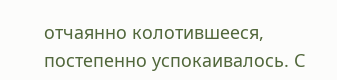отчаянно колотившееся, постепенно успокаивалось. С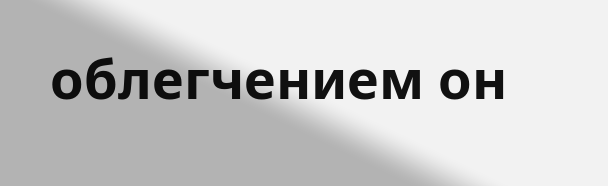облегчением он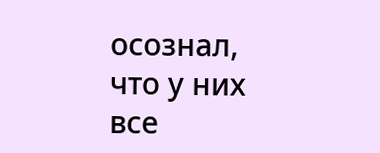осознал, что у них все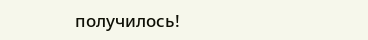получилось!